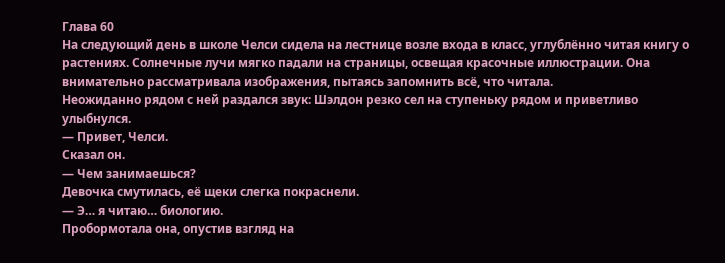Глава 60
На следующий день в школе Челси сидела на лестнице возле входа в класс, углублённо читая книгу о растениях. Солнечные лучи мягко падали на страницы, освещая красочные иллюстрации. Она внимательно рассматривала изображения, пытаясь запомнить всё, что читала.
Неожиданно рядом с ней раздался звук: Шэлдон резко сел на ступеньку рядом и приветливо улыбнулся.
— Привет, Челси.
Сказал он.
— Чем занимаешься?
Девочка смутилась, её щеки слегка покраснели.
— Э… я читаю… биологию.
Пробормотала она, опустив взгляд на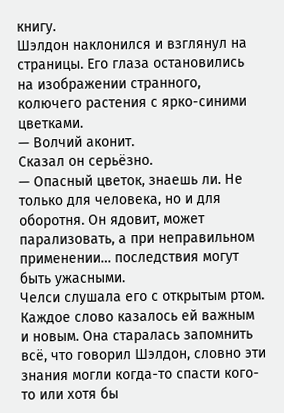книгу.
Шэлдон наклонился и взглянул на страницы. Его глаза остановились на изображении странного, колючего растения с ярко-синими цветками.
— Волчий аконит.
Сказал он серьёзно.
— Опасный цветок, знаешь ли. Не только для человека, но и для оборотня. Он ядовит, может парализовать, а при неправильном применении… последствия могут быть ужасными.
Челси слушала его с открытым ртом. Каждое слово казалось ей важным и новым. Она старалась запомнить всё, что говорил Шэлдон, словно эти знания могли когда-то спасти кого-то или хотя бы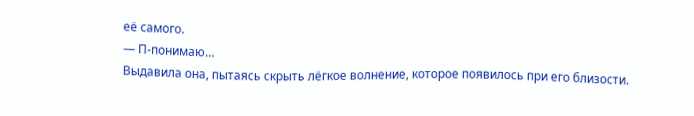её самого.
— П-понимаю…
Выдавила она, пытаясь скрыть лёгкое волнение, которое появилось при его близости.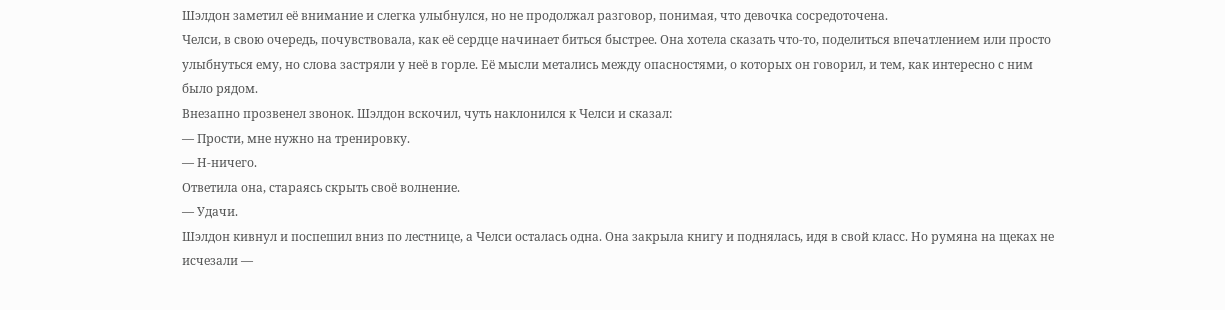Шэлдон заметил её внимание и слегка улыбнулся, но не продолжал разговор, понимая, что девочка сосредоточена.
Челси, в свою очередь, почувствовала, как её сердце начинает биться быстрее. Она хотела сказать что-то, поделиться впечатлением или просто улыбнуться ему, но слова застряли у неё в горле. Её мысли метались между опасностями, о которых он говорил, и тем, как интересно с ним было рядом.
Внезапно прозвенел звонок. Шэлдон вскочил, чуть наклонился к Челси и сказал:
— Прости, мне нужно на тренировку.
— Н-ничего.
Ответила она, стараясь скрыть своё волнение.
— Удачи.
Шэлдон кивнул и поспешил вниз по лестнице, а Челси осталась одна. Она закрыла книгу и поднялась, идя в свой класс. Но румяна на щеках не исчезали —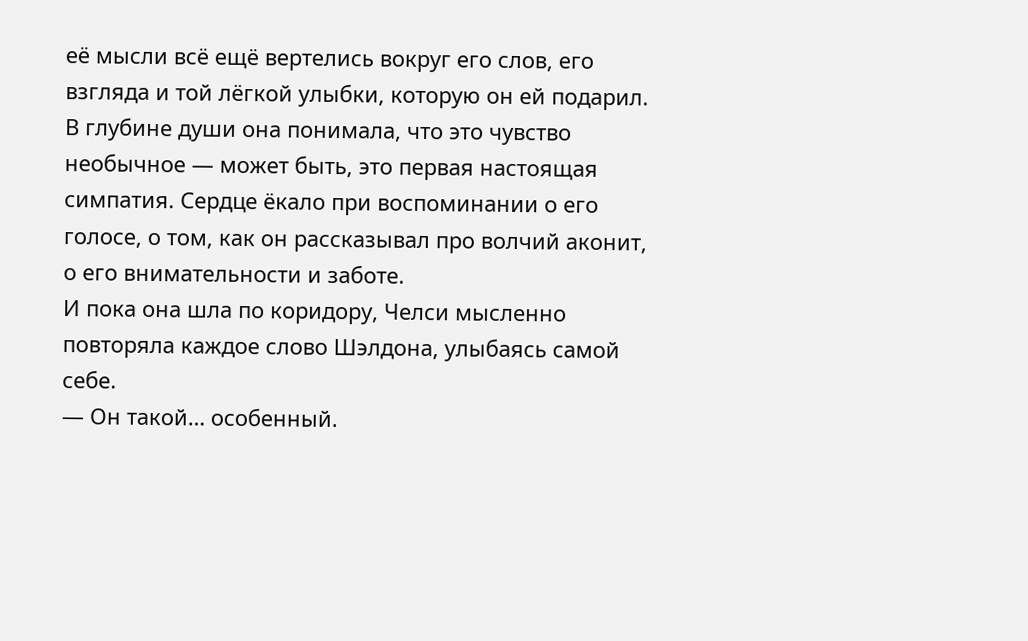её мысли всё ещё вертелись вокруг его слов, его взгляда и той лёгкой улыбки, которую он ей подарил.
В глубине души она понимала, что это чувство необычное — может быть, это первая настоящая симпатия. Сердце ёкало при воспоминании о его голосе, о том, как он рассказывал про волчий аконит, о его внимательности и заботе.
И пока она шла по коридору, Челси мысленно повторяла каждое слово Шэлдона, улыбаясь самой себе.
— Он такой… особенный.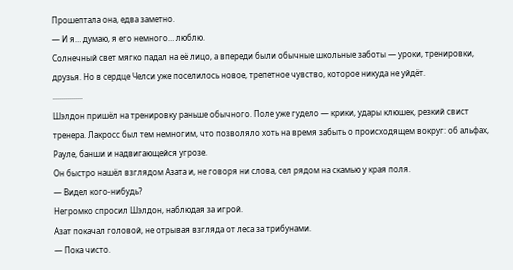Прошептала она, едва заметно.
— И я… думаю, я его немного… люблю.
Солнечный свет мягко падал на её лицо, а впереди были обычные школьные заботы — уроки, тренировки, друзья. Но в сердце Челси уже поселилось новое, трепетное чувство, которое никуда не уйдёт.
...............
Шэлдон пришёл на тренировку раньше обычного. Поле уже гудело — крики, удары клюшек, резкий свист тренера. Лакросс был тем немногим, что позволяло хоть на время забыть о происходящем вокруг: об альфах, Рауле, банши и надвигающейся угрозе.
Он быстро нашёл взглядом Азата и, не говоря ни слова, сел рядом на скамью у края поля.
— Видел кого-нибудь?
Негромко спросил Шэлдон, наблюдая за игрой.
Азат покачал головой, не отрывая взгляда от леса за трибунами.
— Пока чисто.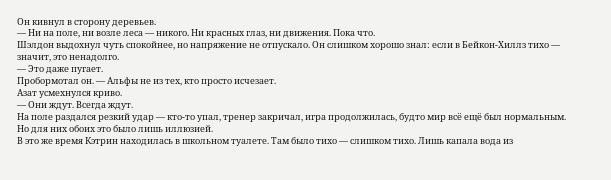Он кивнул в сторону деревьев.
— Ни на поле, ни возле леса — никого. Ни красных глаз, ни движения. Пока что.
Шэлдон выдохнул чуть спокойнее, но напряжение не отпускало. Он слишком хорошо знал: если в Бейкон-Хиллз тихо — значит, это ненадолго.
— Это даже пугает.
Пробормотал он. — Альфы не из тех, кто просто исчезает.
Азат усмехнулся криво.
— Они ждут. Всегда ждут.
На поле раздался резкий удар — кто-то упал, тренер закричал, игра продолжилась, будто мир всё ещё был нормальным. Но для них обоих это было лишь иллюзией.
В это же время Кэтрин находилась в школьном туалете. Там было тихо — слишком тихо. Лишь капала вода из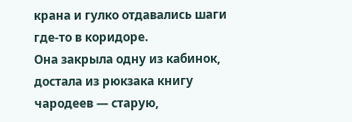крана и гулко отдавались шаги где-то в коридоре.
Она закрыла одну из кабинок, достала из рюкзака книгу чародеев — старую,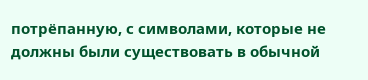потрёпанную, с символами, которые не должны были существовать в обычной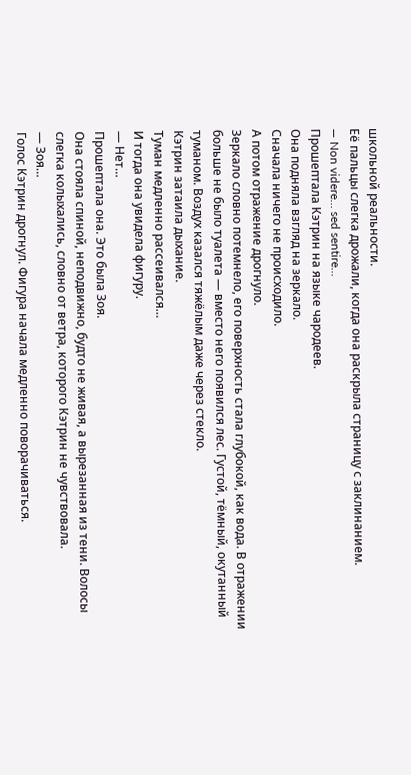школьной реальности.
Её пальцы слегка дрожали, когда она раскрыла страницу с заклинанием.
— Non videre… sed sentire…
Прошептала Кэтрин на языке чародеев.
Она подняла взгляд на зеркало.
Сначала ничего не происходило.
А потом отражение дрогнуло.
Зеркало словно потемнело, его поверхность стала глубокой, как вода. В отражении больше не было туалета — вместо него появился лес. Густой, тёмный, окутанный туманом. Воздух казался тяжёлым даже через стекло.
Кэтрин затаила дыхание.
Туман медленно рассеивался…
И тогда она увидела фигуру.
— Нет…
Прошептала она. Это была Зоя.
Она стояла спиной, неподвижно, будто не живая, а вырезанная из тени. Волосы слегка колыхались, словно от ветра, которого Кэтрин не чувствовала.
— Зоя…
Голос Кэтрин дрогнул. Фигура начала медленно поворачиваться.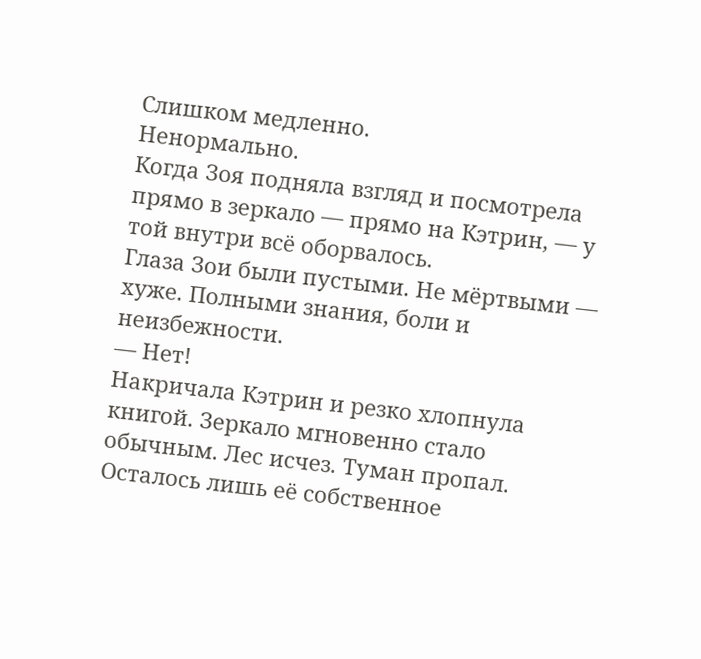Слишком медленно.
Ненормально.
Когда Зоя подняла взгляд и посмотрела прямо в зеркало — прямо на Кэтрин, — у той внутри всё оборвалось.
Глаза Зои были пустыми. Не мёртвыми — хуже. Полными знания, боли и неизбежности.
— Нет!
Накричала Кэтрин и резко хлопнула книгой. Зеркало мгновенно стало обычным. Лес исчез. Туман пропал. Осталось лишь её собственное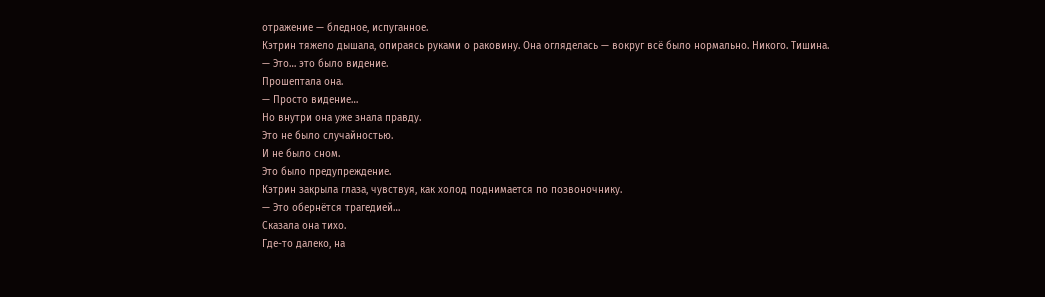отражение — бледное, испуганное.
Кэтрин тяжело дышала, опираясь руками о раковину. Она огляделась — вокруг всё было нормально. Никого. Тишина.
— Это… это было видение.
Прошептала она.
— Просто видение…
Но внутри она уже знала правду.
Это не было случайностью.
И не было сном.
Это было предупреждение.
Кэтрин закрыла глаза, чувствуя, как холод поднимается по позвоночнику.
— Это обернётся трагедией…
Сказала она тихо.
Где-то далеко, на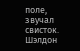поле, звучал свисток. Шэлдон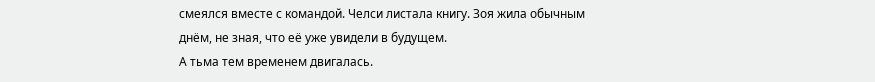смеялся вместе с командой. Челси листала книгу. Зоя жила обычным днём, не зная, что её уже увидели в будущем.
А тьма тем временем двигалась.